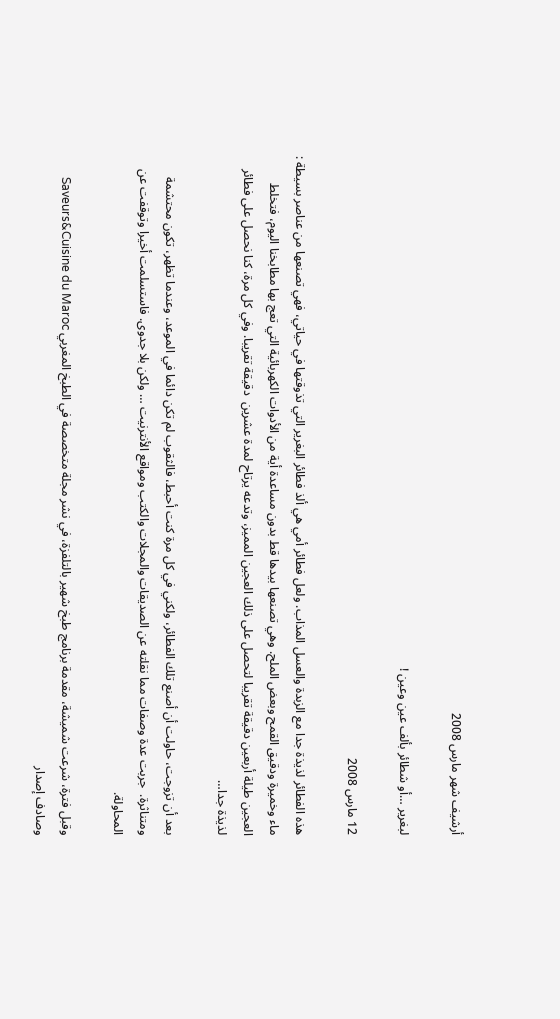أرشيف شهر مارس 2008

لبغرير …أو شطائر بألف عين وعين !

12 مارس 2008

هذه الفطائر لذيذة جدا مع الزبدة والعسل المذاب. ولعل فطائر أمي هي ألذ فطائر البغرير التي تذوقتها في حياتي، فهي تصنعها من عناصر بسيطة : ماء وخميرة ودقيق القمح وبعض الملح. وهي تصنعها بيدها قط بدون مساعدة أية من الأدوات الكهربائية التي تعج بها مطابخنا اليوم، فتخلط العجين طيلة أربعين دقيقة تقريبا لتحصل على ذلك العجين المميز، وتدعه يرتاح لمدة عشرين  دقيقة تقريبا. وفي كل مرة، كنا نحصل على فطائر لذيذة جدا…

بعد أن تزوجت، حاولت أن أصنع تلك الفطائر، ولكني في كل مرة كنت أحبط، فالثقوب لم تكن دائما في الموعد، وعندما تظهر، تكون محتشمة ومتناثرة.  جربت عدة وصفات مما نقلته عن الصديقات والمجلات والكتب ومواقع الأنترنيت … ولكن بلا جدوى. فاستسلمت أخيرا وتوقفت عن المحاولة.

وقبل فترة، شرعت شميشة، مقدمة برنامج طبخ شهير بالتلفزة، في نشر مجلة متخصصة في الطبخ المغربي Saveurs&Cuisine du Maroc وصادف إصدار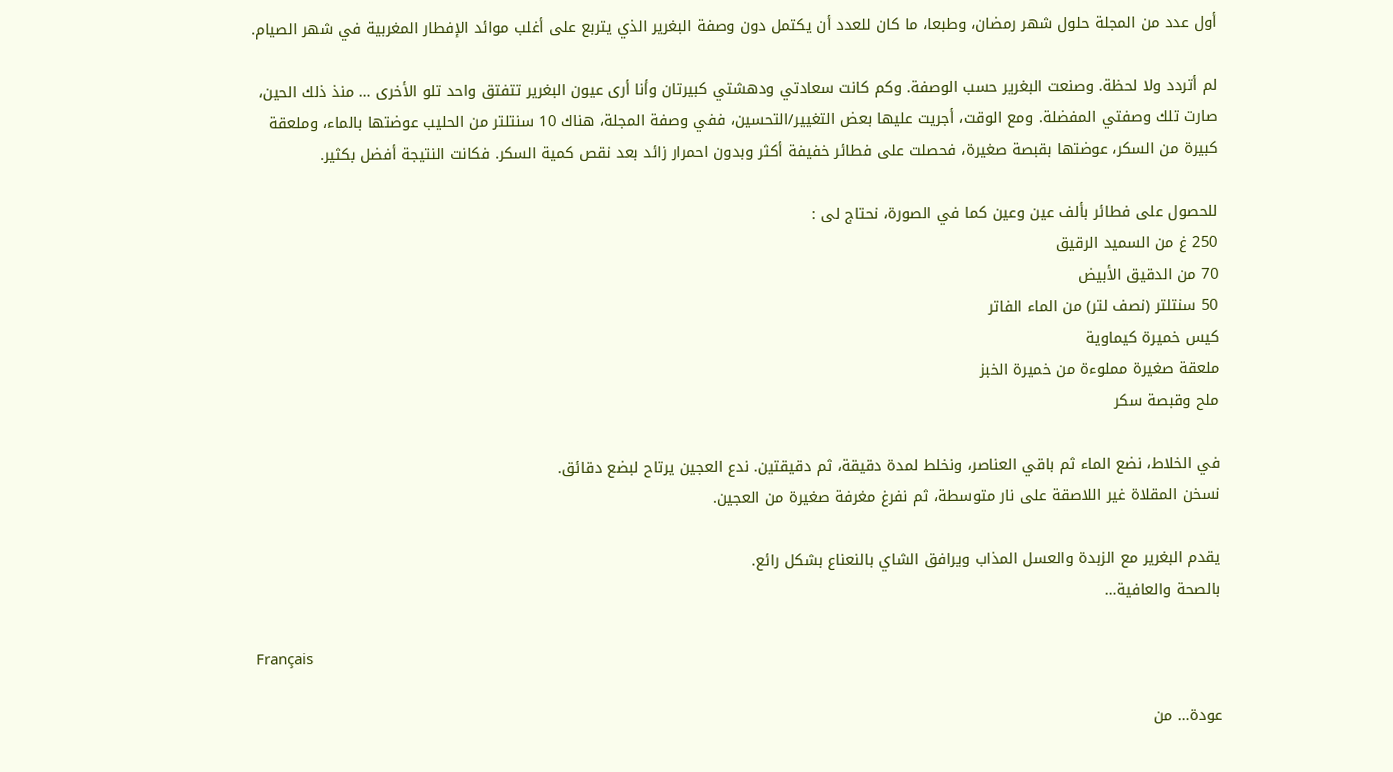أول عدد من المجلة حلول شهر رمضان، وطبعا، ما كان للعدد أن يكتمل دون وصفة البغرير الذي يتربع على أغلب موائد الإفطار المغربية في شهر الصيام.

لم أتردد ولا لحظة. وصنعت البغرير حسب الوصفة. وكم كانت سعادتي ودهشتي كبيرتان وأنا أرى عيون البغرير تتفتق واحد تلو الأخرى … منذ ذلك الحين، صارت تلك وصفتي المفضلة. ومع الوقت، أجريت عليها بعض التغيير/التحسين، ففي وصفة المجلة، هناك 10 سنتلتر من الحليب عوضتها بالماء، وملعقة كبيرة من السكر، عوضتها بقبصة صغيرة، فحصلت على فطائر خفيفة أكثر وبدون احمرار زائد بعد نقص كمية السكر. فكانت النتيجة أفضل بكثير.

للحصول على فطائر بألف عين وعين كما في الصورة، نحتاج لى :
250 غ من السميد الرقيق
70 من الدقيق الأبيض
50 سنتلتر (نصف لتر) من الماء الفاتر
كيس خميرة كيماوية
ملعقة صغيرة مملوءة من خميرة الخبز
ملح وقبصة سكر

في الخلاط، نضع الماء ثم باقي العناصر، ونخلط لمدة دقيقة، ثم دقيقتين. ندع العجين يرتاح لبضع دقائق.
نسخن المقلاة غير اللاصقة على نار متوسطة، ثم نفرغ مغرفة صغيرة من العجين.

يقدم البغرير مع الزبدة والعسل المذاب ويرافق الشاي بالنعناع بشكل رائع.
بالصحة والعافية…

Français

عودة… من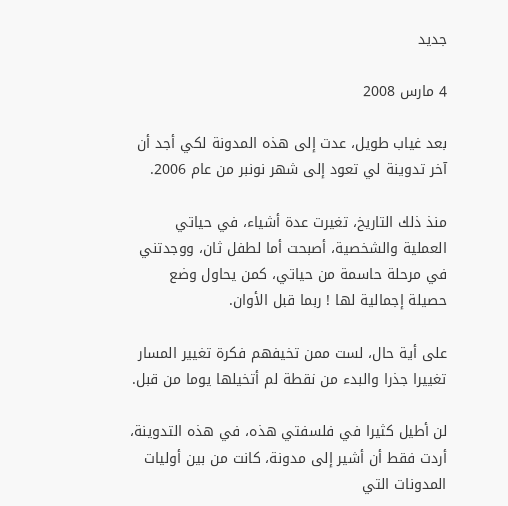جديد

4 مارس 2008

بعد غياب طويل، عدت إلى هذه المدونة لكي أجد أن آخر تدوينة لي تعود إلى شهر نونبر من عام 2006.

منذ ذلك التاريخ، تغيرت عدة أشياء، في حياتي العملية والشخصية، أصبحت أما لطفل ثان، ووجدتني في مرحلة حاسمة من حياتي، كمن يحاول وضع حصيلة إجمالية لها ! ربما قبل الأوان.

على أية حال، لست ممن تخيفهم فكرة تغيير المسار تغييرا جذرا والبدء من نقطة لم أتخيلها يوما من قبل.

لن أطيل كثيرا في فلسفتي هذه، في هذه التدوينة، أردت فقط أن أشير إلى مدونة، كانت من بين أوليات المدونات التي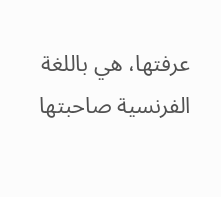عرفتها، هي باللغة الفرنسية صاحبتها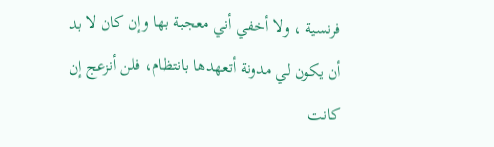فرنسية ، ولا أخفي أني معجبة بها وإن كان لا بد أن يكون لي مدونة أتعهدها بانتظام، فلن أنزعج إن كانت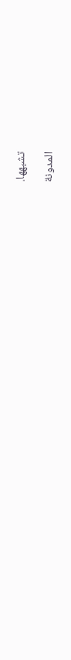تشبهها.

المدونة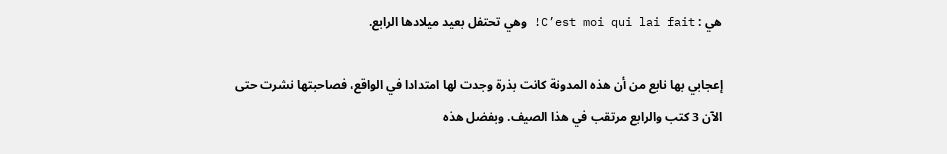هي : C’est moi qui lai fait! وهي تحتفل بعيد ميلادها الرابع.

إعجابي بها نابع من أن هذه المدونة كانت بذرة وجدت لها امتدادا في الواقع، فصاحبتها نشرت حتى الآن 3 كتب والرابع مرتقب في هذا الصيف. وبفضل هذه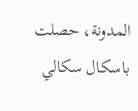المدونة، حصلت باسكال سكالي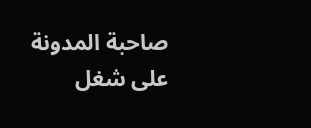صاحبة المدونة على شغل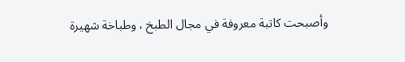وأصبحت كاتبة معروفة في مجال الطبخ ، وطباخة شهيرة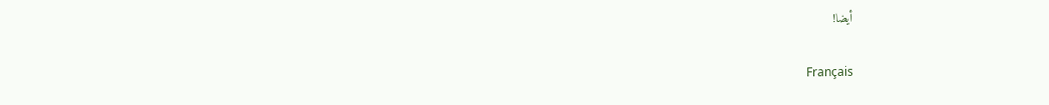أيضا!

Français